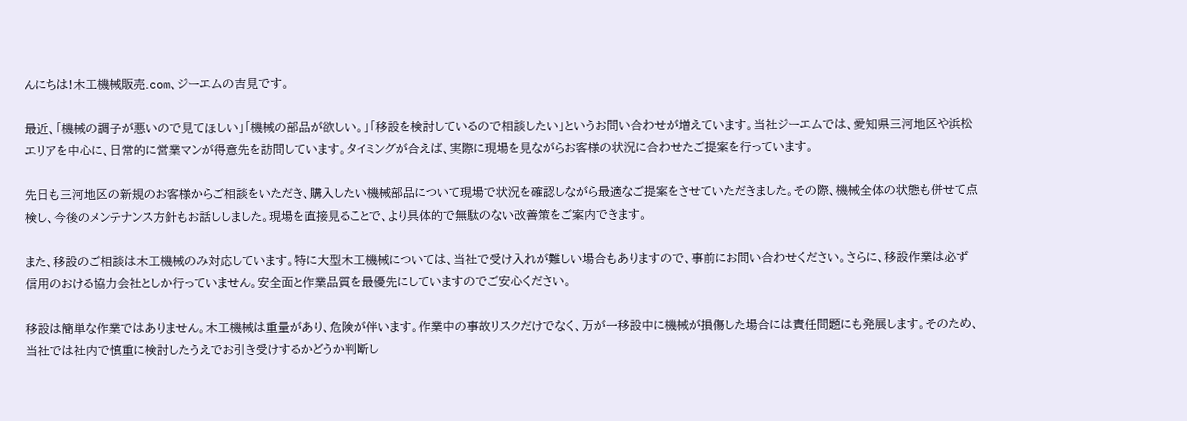んにちは!木工機械販売.com、ジーエムの吉見です。

最近、「機械の調子が悪いので見てほしい」「機械の部品が欲しい。」「移設を検討しているので相談したい」というお問い合わせが増えています。当社ジーエムでは、愛知県三河地区や浜松エリアを中心に、日常的に営業マンが得意先を訪問しています。タイミングが合えば、実際に現場を見ながらお客様の状況に合わせたご提案を行っています。

先日も三河地区の新規のお客様からご相談をいただき、購入したい機械部品について現場で状況を確認しながら最適なご提案をさせていただきました。その際、機械全体の状態も併せて点検し、今後のメンテナンス方針もお話ししました。現場を直接見ることで、より具体的で無駄のない改善策をご案内できます。

また、移設のご相談は木工機械のみ対応しています。特に大型木工機械については、当社で受け入れが難しい場合もありますので、事前にお問い合わせください。さらに、移設作業は必ず信用のおける協力会社としか行っていません。安全面と作業品質を最優先にしていますのでご安心ください。

移設は簡単な作業ではありません。木工機械は重量があり、危険が伴います。作業中の事故リスクだけでなく、万が一移設中に機械が損傷した場合には責任問題にも発展します。そのため、当社では社内で慎重に検討したうえでお引き受けするかどうか判断し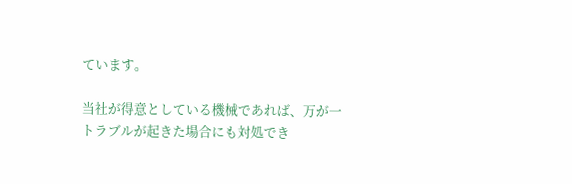ています。

当社が得意としている機械であれば、万が一トラブルが起きた場合にも対処でき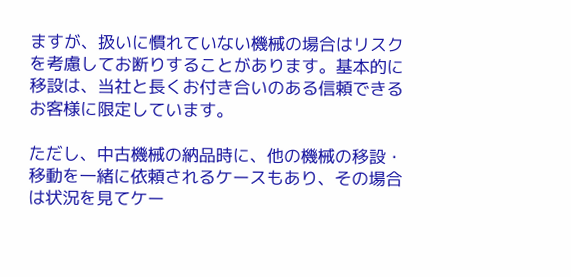ますが、扱いに慣れていない機械の場合はリスクを考慮してお断りすることがあります。基本的に移設は、当社と長くお付き合いのある信頼できるお客様に限定しています。

ただし、中古機械の納品時に、他の機械の移設・移動を一緒に依頼されるケースもあり、その場合は状況を見てケー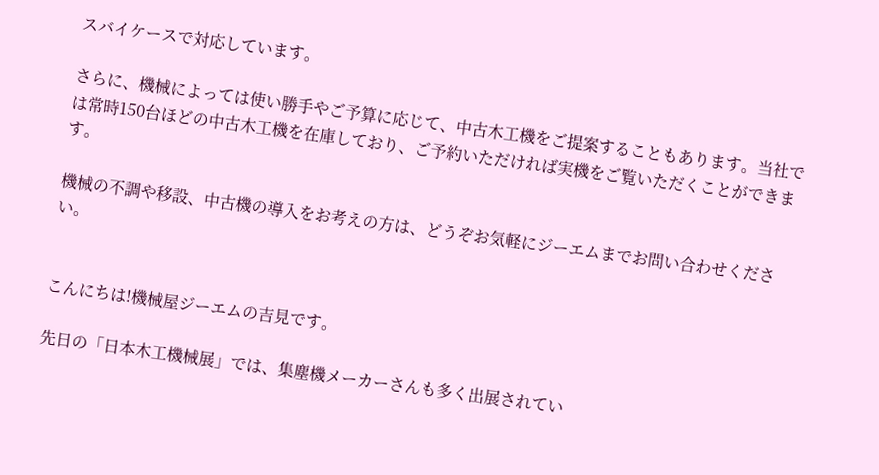スバイケースで対応しています。

さらに、機械によっては使い勝手やご予算に応じて、中古木工機をご提案することもあります。当社では常時150台ほどの中古木工機を在庫しており、ご予約いただければ実機をご覧いただくことができます。

機械の不調や移設、中古機の導入をお考えの方は、どうぞお気軽にジーエムまでお問い合わせください。


こんにちは!機械屋ジーエムの吉見です。

先日の「日本木工機械展」では、集塵機メーカーさんも多く出展されてい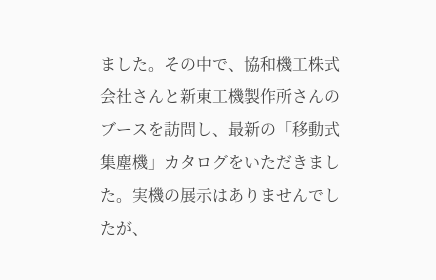ました。その中で、協和機工株式会社さんと新東工機製作所さんのブースを訪問し、最新の「移動式集塵機」カタログをいただきました。実機の展示はありませんでしたが、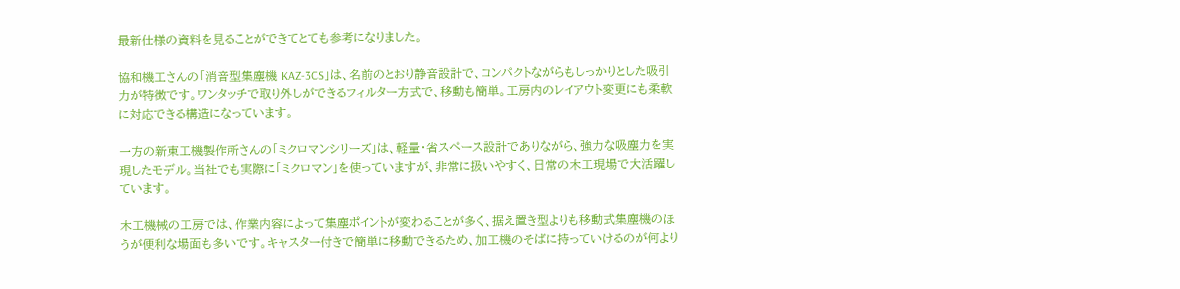最新仕様の資料を見ることができてとても参考になりました。

協和機工さんの「消音型集塵機 KAZ-3CS」は、名前のとおり静音設計で、コンパクトながらもしっかりとした吸引力が特徴です。ワンタッチで取り外しができるフィルター方式で、移動も簡単。工房内のレイアウト変更にも柔軟に対応できる構造になっています。

一方の新東工機製作所さんの「ミクロマンシリーズ」は、軽量・省スペース設計でありながら、強力な吸塵力を実現したモデル。当社でも実際に「ミクロマン」を使っていますが、非常に扱いやすく、日常の木工現場で大活躍しています。

木工機械の工房では、作業内容によって集塵ポイントが変わることが多く、据え置き型よりも移動式集塵機のほうが便利な場面も多いです。キャスター付きで簡単に移動できるため、加工機のそばに持っていけるのが何より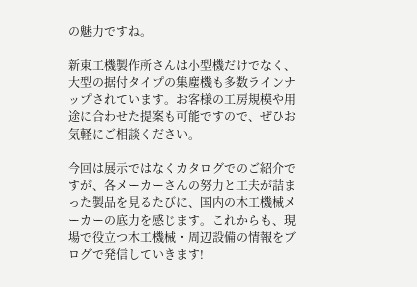の魅力ですね。

新東工機製作所さんは小型機だけでなく、大型の据付タイプの集塵機も多数ラインナップされています。お客様の工房規模や用途に合わせた提案も可能ですので、ぜひお気軽にご相談ください。

今回は展示ではなくカタログでのご紹介ですが、各メーカーさんの努力と工夫が詰まった製品を見るたびに、国内の木工機械メーカーの底力を感じます。これからも、現場で役立つ木工機械・周辺設備の情報をブログで発信していきます!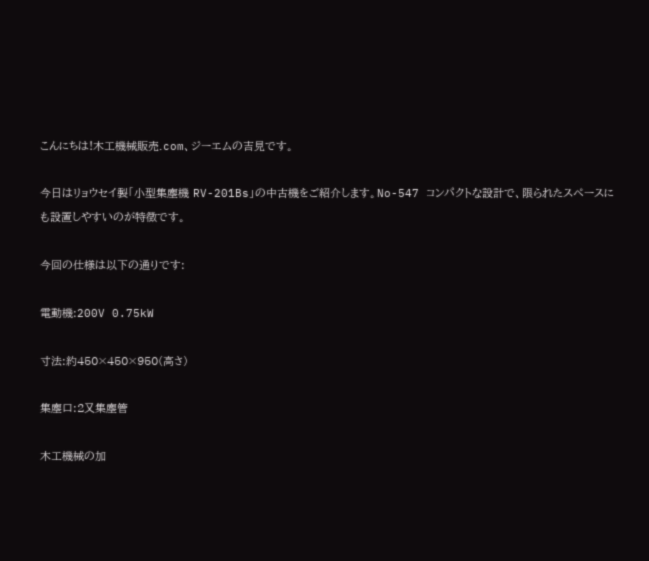こんにちは!木工機械販売.com、ジーエムの吉見です。

今日はリョウセイ製「小型集塵機 RV-201Bs」の中古機をご紹介します。No-547 コンパクトな設計で、限られたスペースにも設置しやすいのが特徴です。

今回の仕様は以下の通りです:

電動機:200V 0.75kW

寸法:約450×450×950(高さ)

集塵口:2又集塵管

木工機械の加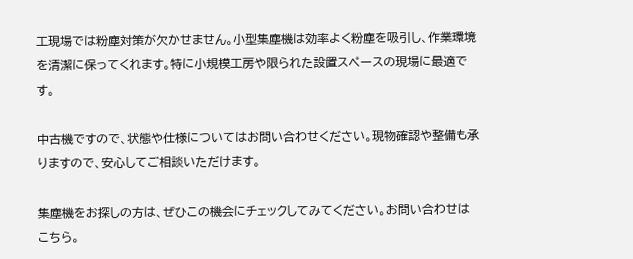工現場では粉塵対策が欠かせません。小型集塵機は効率よく粉塵を吸引し、作業環境を清潔に保ってくれます。特に小規模工房や限られた設置スペースの現場に最適です。

中古機ですので、状態や仕様についてはお問い合わせください。現物確認や整備も承りますので、安心してご相談いただけます。

集塵機をお探しの方は、ぜひこの機会にチェックしてみてください。お問い合わせはこちら。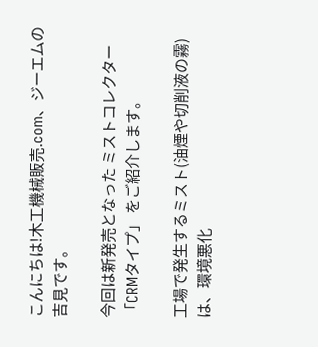こんにちは!木工機械販売.com、ジーエムの吉見です。

今回は新発売となった ミストコレクター「CRMタイプ」 をご紹介します。

工場で発生するミスト(油煙や切削液の霧)は、環境悪化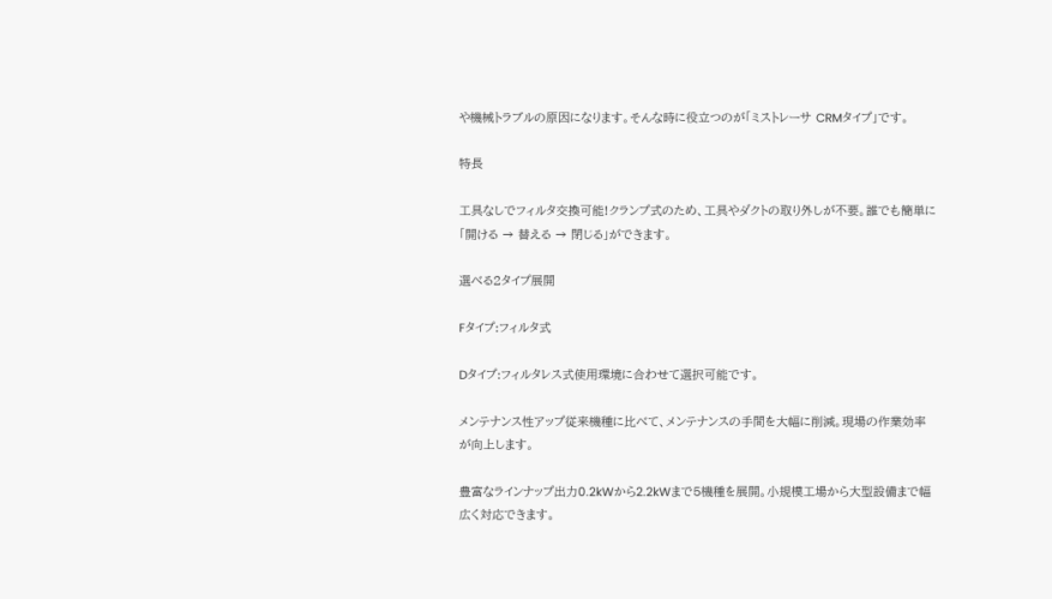や機械トラブルの原因になります。そんな時に役立つのが「ミストレーサ CRMタイプ」です。

特長

工具なしでフィルタ交換可能!クランプ式のため、工具やダクトの取り外しが不要。誰でも簡単に「開ける → 替える → 閉じる」ができます。

選べる2タイプ展開

Fタイプ:フィルタ式

Dタイプ:フィルタレス式使用環境に合わせて選択可能です。

メンテナンス性アップ従来機種に比べて、メンテナンスの手間を大幅に削減。現場の作業効率が向上します。

豊富なラインナップ出力0.2kWから2.2kWまで5機種を展開。小規模工場から大型設備まで幅広く対応できます。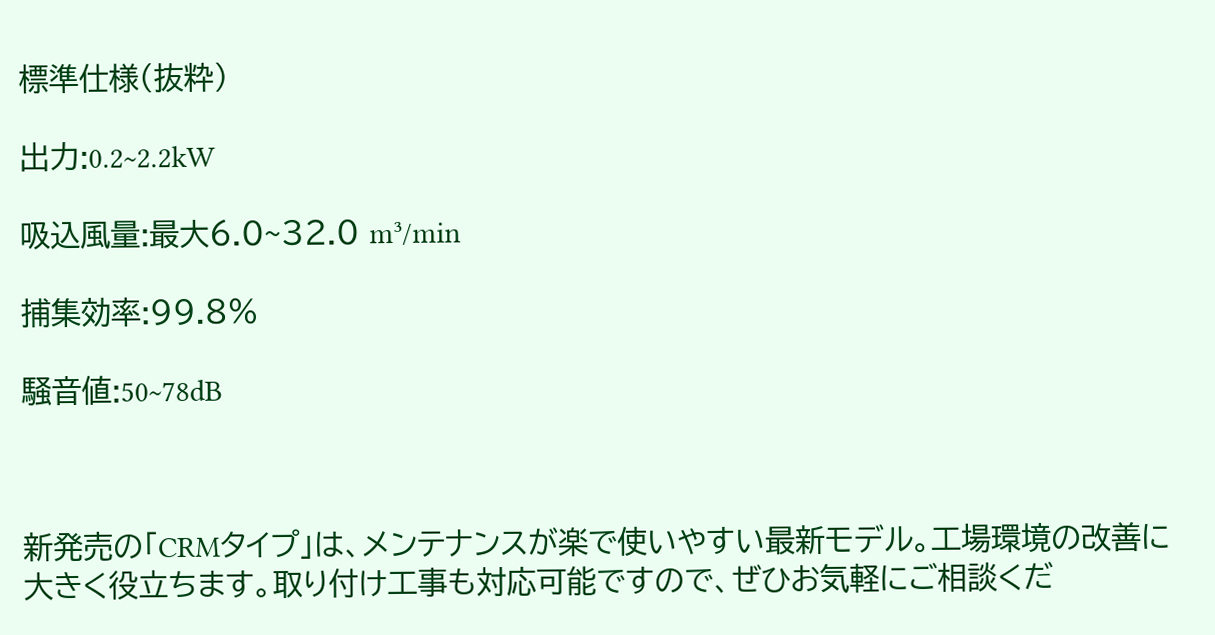標準仕様(抜粋)

出力:0.2~2.2kW

吸込風量:最大6.0~32.0 m³/min

捕集効率:99.8%

騒音値:50~78dB



新発売の「CRMタイプ」は、メンテナンスが楽で使いやすい最新モデル。工場環境の改善に大きく役立ちます。取り付け工事も対応可能ですので、ぜひお気軽にご相談くだ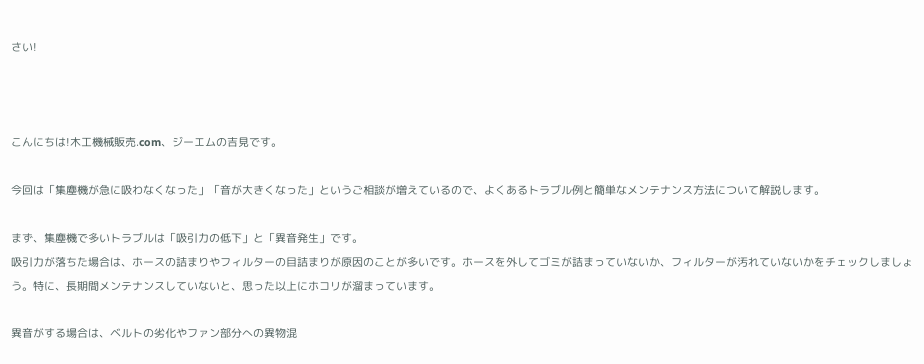さい!



こんにちは!木工機械販売.com、ジーエムの吉見です。

今回は「集塵機が急に吸わなくなった」「音が大きくなった」というご相談が増えているので、よくあるトラブル例と簡単なメンテナンス方法について解説します。

まず、集塵機で多いトラブルは「吸引力の低下」と「異音発生」です。
吸引力が落ちた場合は、ホースの詰まりやフィルターの目詰まりが原因のことが多いです。ホースを外してゴミが詰まっていないか、フィルターが汚れていないかをチェックしましょう。特に、長期間メンテナンスしていないと、思った以上にホコリが溜まっています。

異音がする場合は、ベルトの劣化やファン部分への異物混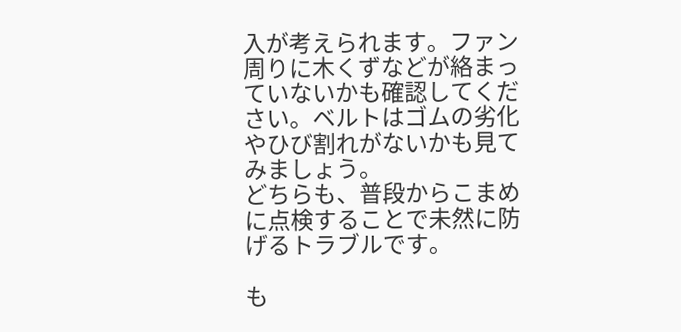入が考えられます。ファン周りに木くずなどが絡まっていないかも確認してください。ベルトはゴムの劣化やひび割れがないかも見てみましょう。
どちらも、普段からこまめに点検することで未然に防げるトラブルです。

も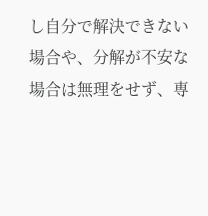し自分で解決できない場合や、分解が不安な場合は無理をせず、専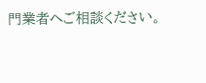門業者へご相談ください。